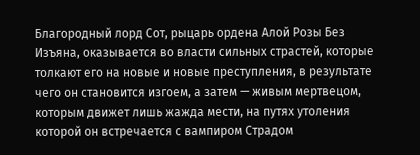Благородный лорд Сот, рыцарь ордена Алой Розы Без Изъяна, оказывается во власти сильных страстей, которые толкают его на новые и новые преступления, в результате чего он становится изгоем, а затем — живым мертвецом, которым движет лишь жажда мести, на путях утоления которой он встречается с вампиром Страдом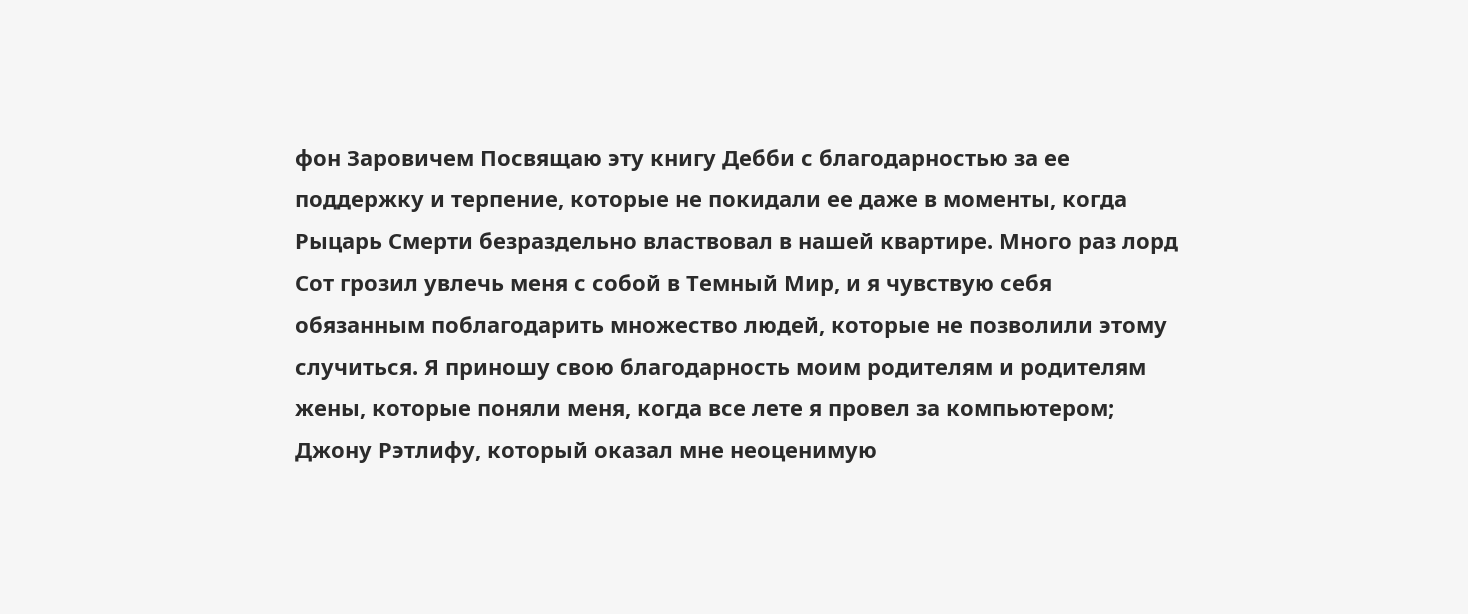фон Заровичем Посвящаю эту книгу Дебби с благодарностью за ее поддержку и терпение, которые не покидали ее даже в моменты, когда Рыцарь Смерти безраздельно властвовал в нашей квартире. Много раз лорд Сот грозил увлечь меня с собой в Темный Мир, и я чувствую себя обязанным поблагодарить множество людей, которые не позволили этому случиться. Я приношу свою благодарность моим родителям и родителям жены, которые поняли меня, когда все лете я провел за компьютером; Джону Рэтлифу, который оказал мне неоценимую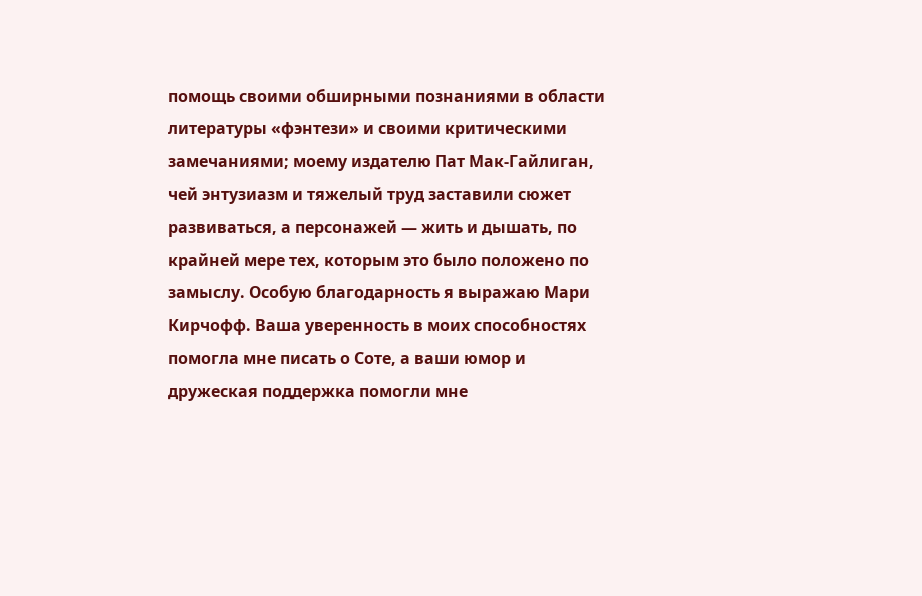помощь своими обширными познаниями в области литературы «фэнтези» и своими критическими замечаниями; моему издателю Пат Мак-Гайлиган, чей энтузиазм и тяжелый труд заставили сюжет развиваться, а персонажей — жить и дышать, по крайней мере тех, которым это было положено по замыслу. Особую благодарность я выражаю Мари Кирчофф. Ваша уверенность в моих способностях помогла мне писать о Соте, а ваши юмор и дружеская поддержка помогли мне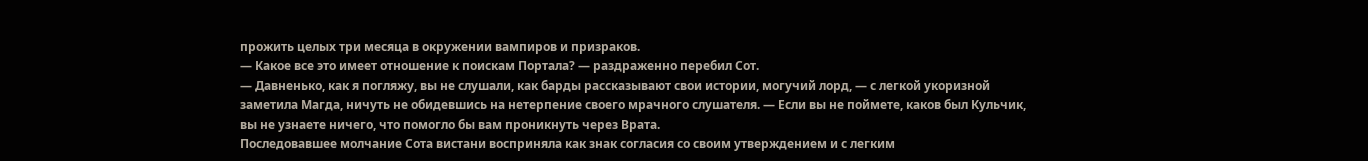прожить целых три месяца в окружении вампиров и призраков.
— Какое все это имеет отношение к поискам Портала? — раздраженно перебил Сот.
— Давненько, как я погляжу, вы не слушали, как барды рассказывают свои истории, могучий лорд, — с легкой укоризной заметила Магда, ничуть не обидевшись на нетерпение своего мрачного слушателя. — Если вы не поймете, каков был Кульчик, вы не узнаете ничего, что помогло бы вам проникнуть через Врата.
Последовавшее молчание Сота вистани восприняла как знак согласия со своим утверждением и с легким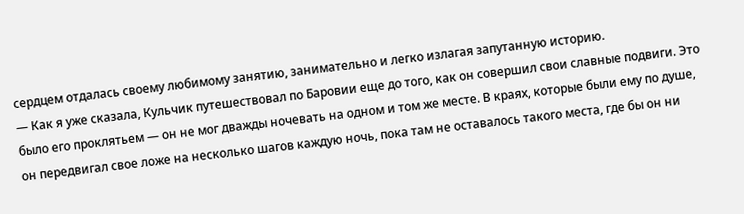сердцем отдалась своему любимому занятию, занимательно и легко излагая запутанную историю.
— Как я уже сказала, Кульчик путешествовал по Баровии еще до того, как он совершил свои славные подвиги. Это было его проклятьем — он не мог дважды ночевать на одном и том же месте. В краях, которые были ему по душе, он передвигал свое ложе на несколько шагов каждую ночь, пока там не оставалось такого места, где бы он ни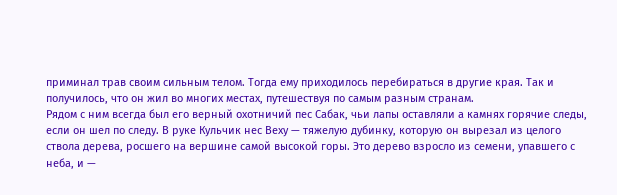приминал трав своим сильным телом. Тогда ему приходилось перебираться в другие края. Так и получилось, что он жил во многих местах, путешествуя по самым разным странам.
Рядом с ним всегда был его верный охотничий пес Сабак, чьи лапы оставляли а камнях горячие следы, если он шел по следу. В руке Кульчик нес Веху — тяжелую дубинку, которую он вырезал из целого ствола дерева, росшего на вершине самой высокой горы. Это дерево взросло из семени, упавшего с неба, и —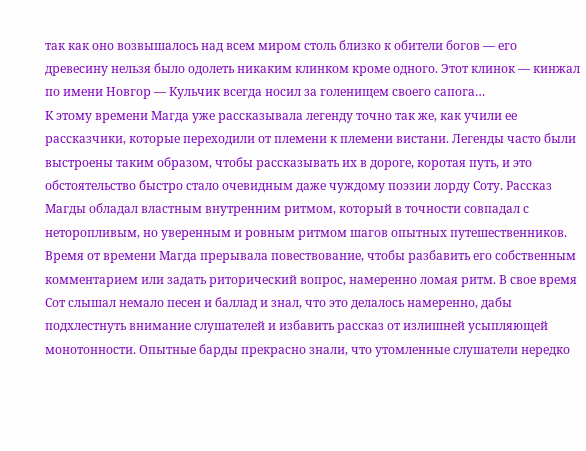так как оно возвышалось над всем миром столь близко к обители богов — его древесину нельзя было одолеть никаким клинком кроме одного. Этот клинок — кинжал по имени Новгор — Кульчик всегда носил за голенищем своего сапога…
К этому времени Магда уже рассказывала легенду точно так же, как учили ее рассказчики, которые переходили от племени к племени вистани. Легенды часто были выстроены таким образом, чтобы рассказывать их в дороге, коротая путь, и это обстоятельство быстро стало очевидным даже чуждому поэзии лорду Соту. Рассказ Магды обладал властным внутренним ритмом, который в точности совпадал с неторопливым, но уверенным и ровным ритмом шагов опытных путешественников. Время от времени Магда прерывала повествование, чтобы разбавить его собственным комментарием или задать риторический вопрос, намеренно ломая ритм. В свое время Сот слышал немало песен и баллад и знал, что это делалось намеренно, дабы подхлестнуть внимание слушателей и избавить рассказ от излишней усыпляющей монотонности. Опытные барды прекрасно знали, что утомленные слушатели нередко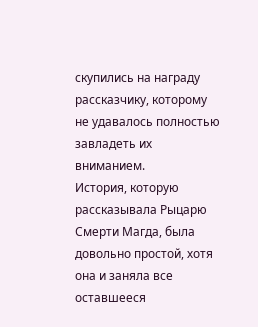скупились на награду рассказчику, которому не удавалось полностью завладеть их вниманием.
История, которую рассказывала Рыцарю Смерти Магда, была довольно простой, хотя она и заняла все оставшееся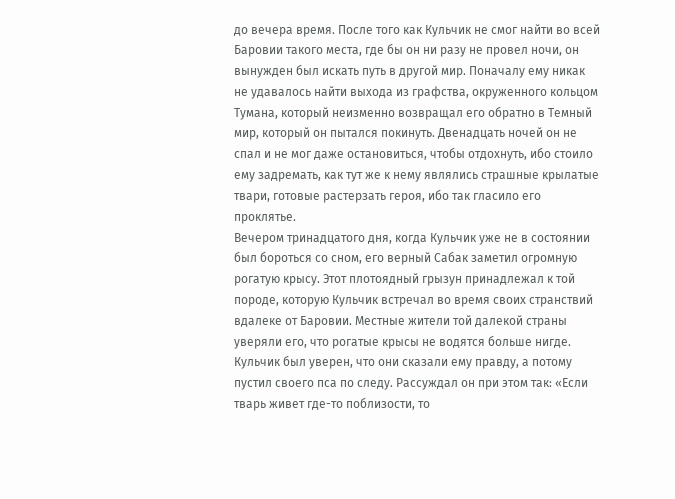до вечера время. После того как Кульчик не смог найти во всей Баровии такого места, где бы он ни разу не провел ночи, он вынужден был искать путь в другой мир. Поначалу ему никак не удавалось найти выхода из графства, окруженного кольцом Тумана, который неизменно возвращал его обратно в Темный мир, который он пытался покинуть. Двенадцать ночей он не спал и не мог даже остановиться, чтобы отдохнуть, ибо стоило ему задремать, как тут же к нему являлись страшные крылатые твари, готовые растерзать героя, ибо так гласило его проклятье.
Вечером тринадцатого дня, когда Кульчик уже не в состоянии был бороться со сном, его верный Сабак заметил огромную рогатую крысу. Этот плотоядный грызун принадлежал к той породе, которую Кульчик встречал во время своих странствий вдалеке от Баровии. Местные жители той далекой страны уверяли его, что рогатые крысы не водятся больше нигде. Кульчик был уверен, что они сказали ему правду, а потому пустил своего пса по следу. Рассуждал он при этом так: «Если тварь живет где-то поблизости, то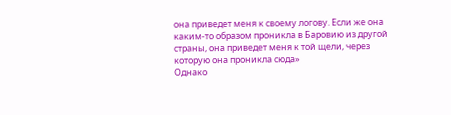она приведет меня к своему логову. Если же она каким-то образом проникла в Баровию из другой страны, она приведет меня к той щели, через которую она проникла сюда»
Однако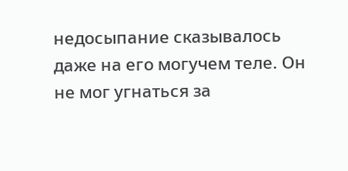недосыпание сказывалось даже на его могучем теле. Он не мог угнаться за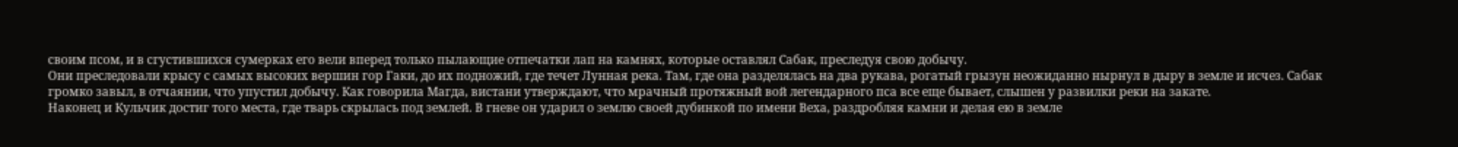своим псом, и в сгустившихся сумерках его вели вперед только пылающие отпечатки лап на камнях, которые оставлял Сабак, преследуя свою добычу.
Они преследовали крысу с самых высоких вершин гор Гаки, до их подножий, где течет Лунная река. Там, где она разделялась на два рукава, рогатый грызун неожиданно нырнул в дыру в земле и исчез. Сабак громко завыл, в отчаянии, что упустил добычу. Как говорила Магда, вистани утверждают, что мрачный протяжный вой легендарного пса все еще бывает, слышен у развилки реки на закате.
Наконец и Кульчик достиг того места, где тварь скрылась под землей. В гневе он ударил о землю своей дубинкой по имени Веха, раздробляя камни и делая ею в земле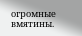огромные вмятины.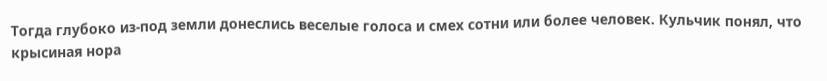Тогда глубоко из-под земли донеслись веселые голоса и смех сотни или более человек. Кульчик понял, что крысиная нора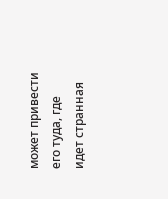может привести его туда, где идет странная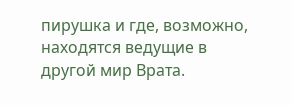пирушка и где, возможно, находятся ведущие в другой мир Врата.